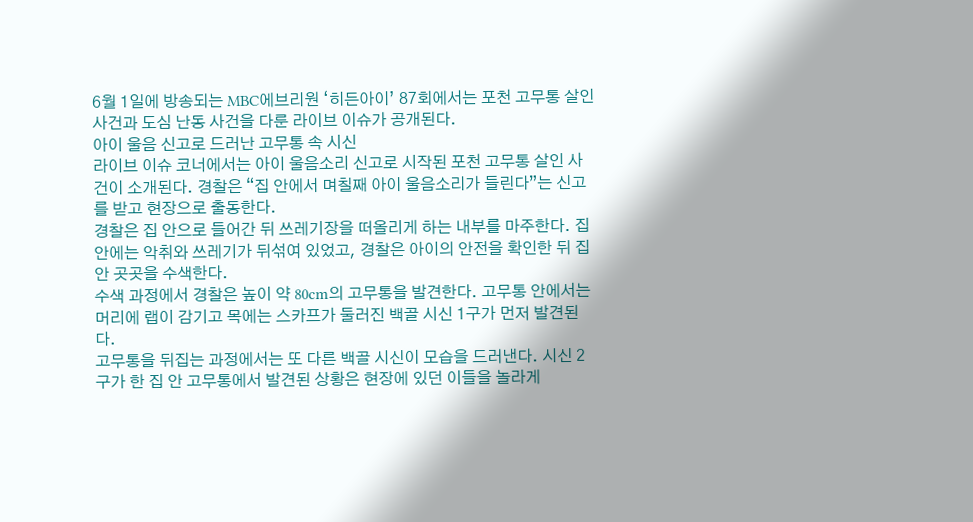6월 1일에 방송되는 MBC에브리원 ‘히든아이’ 87회에서는 포천 고무통 살인 사건과 도심 난동 사건을 다룬 라이브 이슈가 공개된다.
아이 울음 신고로 드러난 고무통 속 시신
라이브 이슈 코너에서는 아이 울음소리 신고로 시작된 포천 고무통 살인 사건이 소개된다. 경찰은 “집 안에서 며칠째 아이 울음소리가 들린다”는 신고를 받고 현장으로 출동한다.
경찰은 집 안으로 들어간 뒤 쓰레기장을 떠올리게 하는 내부를 마주한다. 집 안에는 악취와 쓰레기가 뒤섞여 있었고, 경찰은 아이의 안전을 확인한 뒤 집 안 곳곳을 수색한다.
수색 과정에서 경찰은 높이 약 80cm의 고무통을 발견한다. 고무통 안에서는 머리에 랩이 감기고 목에는 스카프가 둘러진 백골 시신 1구가 먼저 발견된다.
고무통을 뒤집는 과정에서는 또 다른 백골 시신이 모습을 드러낸다. 시신 2구가 한 집 안 고무통에서 발견된 상황은 현장에 있던 이들을 놀라게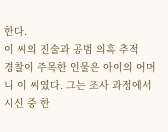한다.
이 씨의 진술과 공범 의혹 추적
경찰이 주목한 인물은 아이의 어머니 이 씨였다. 그는 조사 과정에서 시신 중 한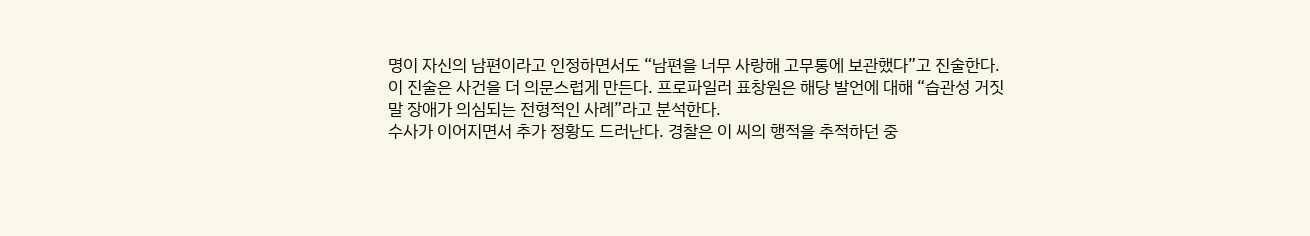명이 자신의 남편이라고 인정하면서도 “남편을 너무 사랑해 고무통에 보관했다”고 진술한다.
이 진술은 사건을 더 의문스럽게 만든다. 프로파일러 표창원은 해당 발언에 대해 “습관성 거짓말 장애가 의심되는 전형적인 사례”라고 분석한다.
수사가 이어지면서 추가 정황도 드러난다. 경찰은 이 씨의 행적을 추적하던 중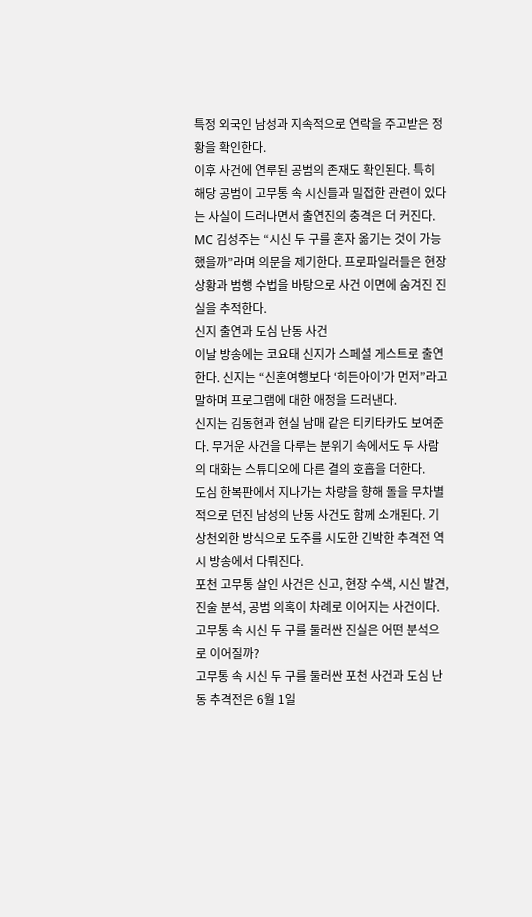특정 외국인 남성과 지속적으로 연락을 주고받은 정황을 확인한다.
이후 사건에 연루된 공범의 존재도 확인된다. 특히 해당 공범이 고무통 속 시신들과 밀접한 관련이 있다는 사실이 드러나면서 출연진의 충격은 더 커진다.
MC 김성주는 “시신 두 구를 혼자 옮기는 것이 가능했을까”라며 의문을 제기한다. 프로파일러들은 현장 상황과 범행 수법을 바탕으로 사건 이면에 숨겨진 진실을 추적한다.
신지 출연과 도심 난동 사건
이날 방송에는 코요태 신지가 스페셜 게스트로 출연한다. 신지는 “신혼여행보다 ‘히든아이’가 먼저”라고 말하며 프로그램에 대한 애정을 드러낸다.
신지는 김동현과 현실 남매 같은 티키타카도 보여준다. 무거운 사건을 다루는 분위기 속에서도 두 사람의 대화는 스튜디오에 다른 결의 호흡을 더한다.
도심 한복판에서 지나가는 차량을 향해 돌을 무차별적으로 던진 남성의 난동 사건도 함께 소개된다. 기상천외한 방식으로 도주를 시도한 긴박한 추격전 역시 방송에서 다뤄진다.
포천 고무통 살인 사건은 신고, 현장 수색, 시신 발견, 진술 분석, 공범 의혹이 차례로 이어지는 사건이다. 고무통 속 시신 두 구를 둘러싼 진실은 어떤 분석으로 이어질까?
고무통 속 시신 두 구를 둘러싼 포천 사건과 도심 난동 추격전은 6월 1일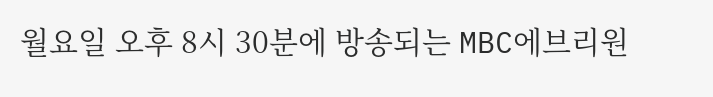월요일 오후 8시 30분에 방송되는 MBC에브리원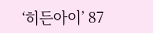‘히든아이’ 87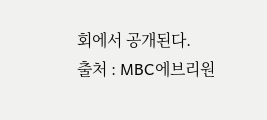회에서 공개된다.
출처 : MBC에브리원